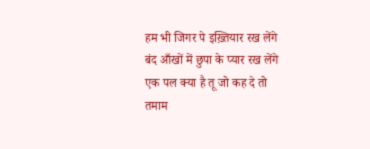हम भी जिगर पे इख़्तियार रख लेंगे
बंद आँखों में छुपा के प्यार रख लेंगे
एक पल क्या है तू जो कह दे तो
तमाम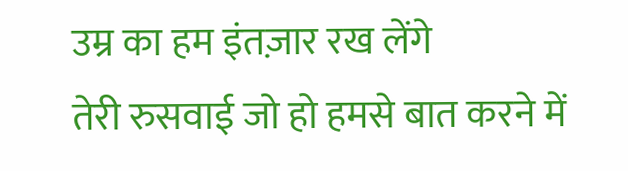उम्र का हम इंतज़ार रख लेंगे
तेरी रुसवाई जो हो हमसे बात करने में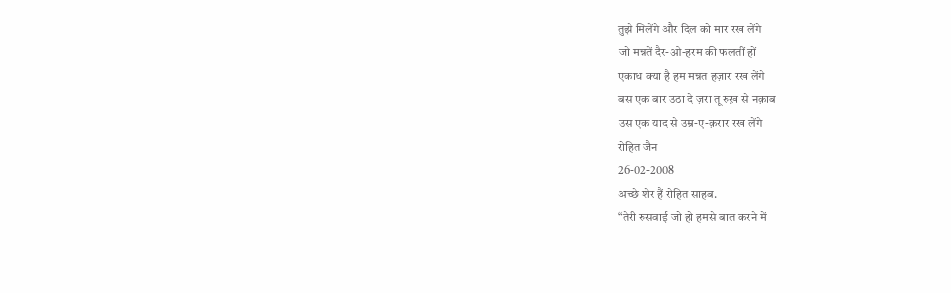तुझे मिलेंगे और दिल को मार रख लेंगे
जो मन्नतें दैर-ओ-हरम की फलतीं हों
एकाध क्या है हम मन्नत हज़ार रख लेंगे
बस एक बार उठा दे ज़रा तू रुख़ से नक़ाब
उस एक याद से उम्र-ए-क़रार रख लेंगे
रोहित जैन
26-02-2008
अच्छे शेर हैं रोहित साहब.
“तेरी रुसवाई जो हो हमसे बात करने में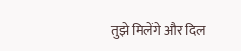तुझे मिलेंगे और दिल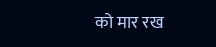को मार रख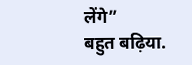लेंगे”
बहुत बढ़िया.